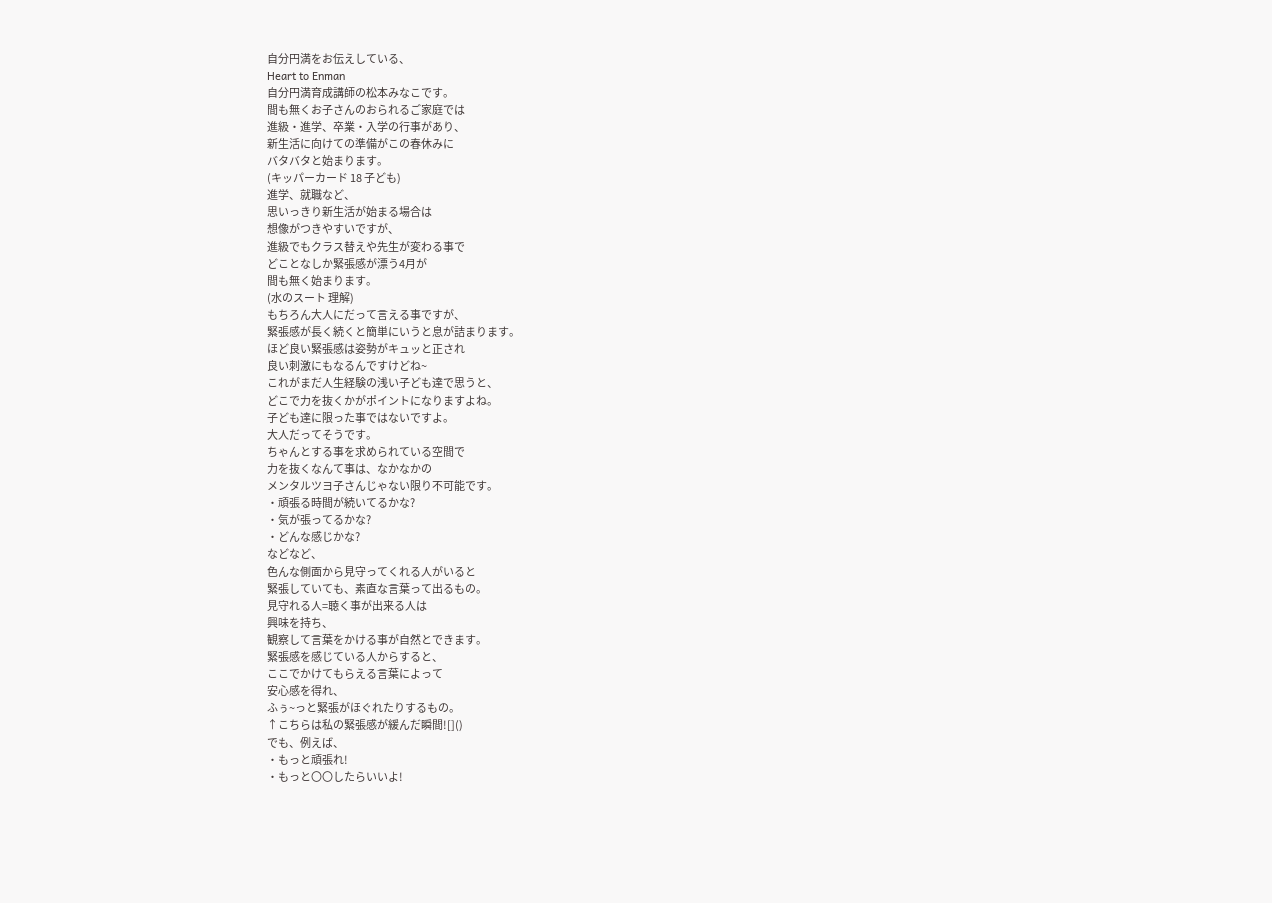自分円満をお伝えしている、
Heart to Enman
自分円満育成講師の松本みなこです。
間も無くお子さんのおられるご家庭では
進級・進学、卒業・入学の行事があり、
新生活に向けての準備がこの春休みに
バタバタと始まります。
(キッパーカード 18 子ども)
進学、就職など、
思いっきり新生活が始まる場合は
想像がつきやすいですが、
進級でもクラス替えや先生が変わる事で
どことなしか緊張感が漂う4月が
間も無く始まります。
(水のスート 理解)
もちろん大人にだって言える事ですが、
緊張感が長く続くと簡単にいうと息が詰まります。
ほど良い緊張感は姿勢がキュッと正され
良い刺激にもなるんですけどね~
これがまだ人生経験の浅い子ども達で思うと、
どこで力を抜くかがポイントになりますよね。
子ども達に限った事ではないですよ。
大人だってそうです。
ちゃんとする事を求められている空間で
力を抜くなんて事は、なかなかの
メンタルツヨ子さんじゃない限り不可能です。
・頑張る時間が続いてるかな?
・気が張ってるかな?
・どんな感じかな?
などなど、
色んな側面から見守ってくれる人がいると
緊張していても、素直な言葉って出るもの。
見守れる人=聴く事が出来る人は
興味を持ち、
観察して言葉をかける事が自然とできます。
緊張感を感じている人からすると、
ここでかけてもらえる言葉によって
安心感を得れ、
ふぅ~っと緊張がほぐれたりするもの。
↑こちらは私の緊張感が緩んだ瞬間![]()
でも、例えば、
・もっと頑張れ!
・もっと〇〇したらいいよ!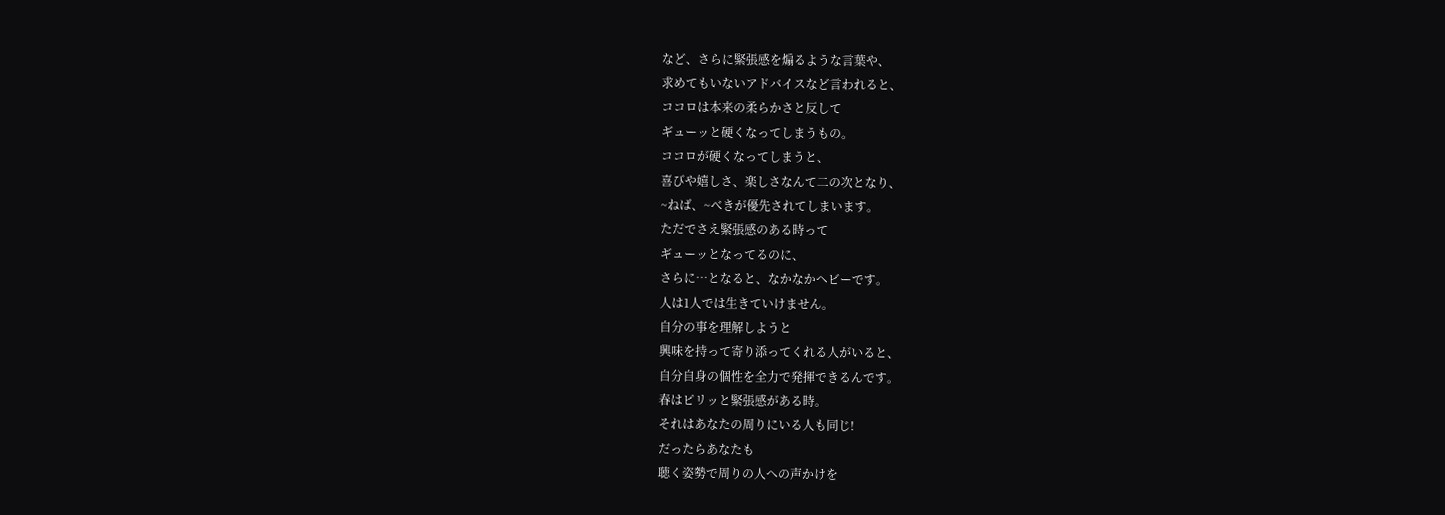など、さらに緊張感を煽るような言葉や、
求めてもいないアドバイスなど言われると、
ココロは本来の柔らかさと反して
ギューッと硬くなってしまうもの。
ココロが硬くなってしまうと、
喜びや嬉しさ、楽しさなんて二の次となり、
~ねば、~べきが優先されてしまいます。
ただでさえ緊張感のある時って
ギューッとなってるのに、
さらに…となると、なかなかヘビーです。
人は1人では生きていけません。
自分の事を理解しようと
興味を持って寄り添ってくれる人がいると、
自分自身の個性を全力で発揮できるんです。
春はピリッと緊張感がある時。
それはあなたの周りにいる人も同じ!
だったらあなたも
聴く姿勢で周りの人への声かけを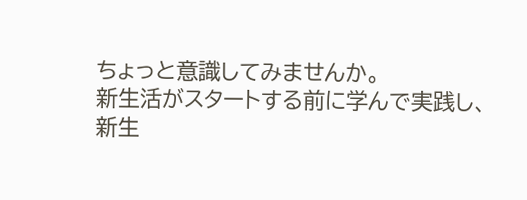ちょっと意識してみませんか。
新生活がスタートする前に学んで実践し、
新生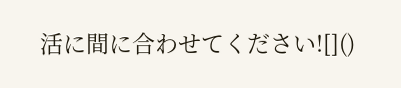活に間に合わせてください![]()